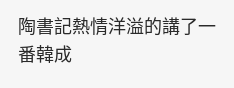陶書記熱情洋溢的講了一番韓成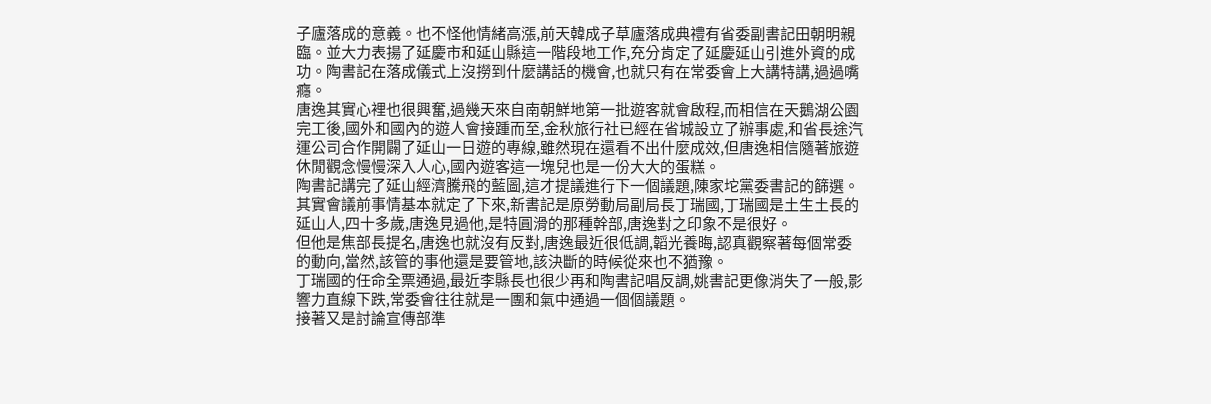子廬落成的意義。也不怪他情緒高漲,前天韓成子草廬落成典禮有省委副書記田朝明親臨。並大力表揚了延慶市和延山縣這一階段地工作,充分肯定了延慶延山引進外資的成功。陶書記在落成儀式上沒撈到什麼講話的機會,也就只有在常委會上大講特講,過過嘴癮。
唐逸其實心裡也很興奮,過幾天來自南朝鮮地第一批遊客就會啟程,而相信在天鵝湖公園完工後,國外和國內的遊人會接踵而至,金秋旅行社已經在省城設立了辦事處,和省長途汽運公司合作開闢了延山一日遊的專線,雖然現在還看不出什麼成效,但唐逸相信隨著旅遊休閒觀念慢慢深入人心,國內遊客這一塊兒也是一份大大的蛋糕。
陶書記講完了延山經濟騰飛的藍圖,這才提議進行下一個議題,陳家坨黨委書記的篩選。
其實會議前事情基本就定了下來,新書記是原勞動局副局長丁瑞國,丁瑞國是土生土長的延山人,四十多歲,唐逸見過他,是特圓滑的那種幹部,唐逸對之印象不是很好。
但他是焦部長提名,唐逸也就沒有反對,唐逸最近很低調,韜光養晦,認真觀察著每個常委的動向,當然,該管的事他還是要管地,該決斷的時候從來也不猶豫。
丁瑞國的任命全票通過,最近李縣長也很少再和陶書記唱反調,姚書記更像消失了一般,影響力直線下跌,常委會往往就是一團和氣中通過一個個議題。
接著又是討論宣傳部準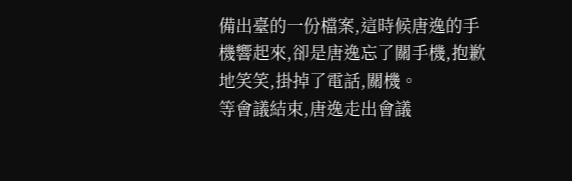備出臺的一份檔案,這時候唐逸的手機響起來,卻是唐逸忘了關手機,抱歉地笑笑,掛掉了電話,關機。
等會議結束,唐逸走出會議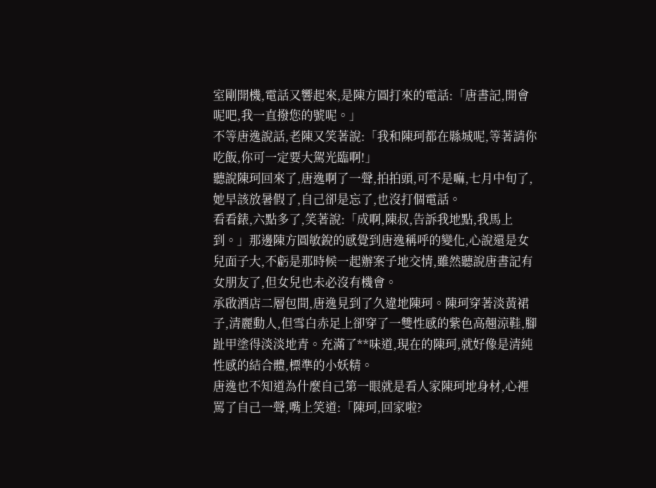室剛開機,電話又響起來,是陳方圓打來的電話:「唐書記,開會呢吧,我一直撥您的號呢。」
不等唐逸說話,老陳又笑著說:「我和陳珂都在縣城呢,等著請你吃飯,你可一定要大駕光臨啊!」
聽說陳珂回來了,唐逸啊了一聲,拍拍頭,可不是嘛,七月中旬了,她早該放暑假了,自己卻是忘了,也沒打個電話。
看看錶,六點多了,笑著說:「成啊,陳叔,告訴我地點,我馬上到。」那邊陳方圓敏銳的感覺到唐逸稱呼的變化,心說還是女兒面子大,不虧是那時候一起辦案子地交情,雖然聽說唐書記有女朋友了,但女兒也未必沒有機會。
承啟酒店二層包間,唐逸見到了久違地陳珂。陳珂穿著淡黃裙子,清麗動人,但雪白赤足上卻穿了一雙性感的紫色高翹涼鞋,腳趾甲塗得淡淡地青。充滿了**味道,現在的陳珂,就好像是清純性感的結合體,標準的小妖精。
唐逸也不知道為什麼自己第一眼就是看人家陳珂地身材,心裡罵了自己一聲,嘴上笑道:「陳珂,回家啦?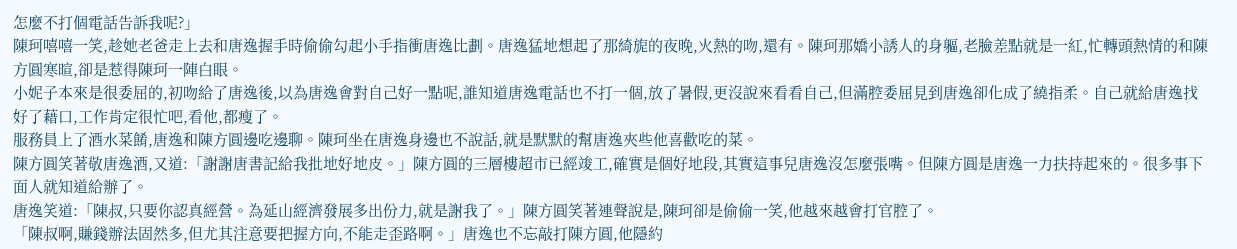怎麼不打個電話告訴我呢?」
陳珂嘻嘻一笑,趁她老爸走上去和唐逸握手時偷偷勾起小手指衝唐逸比劃。唐逸猛地想起了那綺旎的夜晚,火熱的吻,還有。陳珂那嬌小誘人的身軀,老臉差點就是一紅,忙轉頭熱情的和陳方圓寒暄,卻是惹得陳珂一陣白眼。
小妮子本來是很委屈的,初吻給了唐逸後,以為唐逸會對自己好一點呢,誰知道唐逸電話也不打一個,放了暑假,更沒說來看看自己,但滿腔委屈見到唐逸卻化成了繞指柔。自己就給唐逸找好了藉口,工作肯定很忙吧,看他,都瘦了。
服務員上了酒水菜餚,唐逸和陳方圓邊吃邊聊。陳珂坐在唐逸身邊也不說話,就是默默的幫唐逸夾些他喜歡吃的菜。
陳方圓笑著敬唐逸酒,又道:「謝謝唐書記給我批地好地皮。」陳方圓的三層樓超市已經竣工,確實是個好地段,其實這事兒唐逸沒怎麼張嘴。但陳方圓是唐逸一力扶持起來的。很多事下面人就知道給辦了。
唐逸笑道:「陳叔,只要你認真經營。為延山經濟發展多出份力,就是謝我了。」陳方圓笑著連聲說是,陳珂卻是偷偷一笑,他越來越會打官腔了。
「陳叔啊,賺錢辦法固然多,但尤其注意要把握方向,不能走歪路啊。」唐逸也不忘敲打陳方圓,他隱約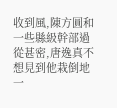收到風,陳方圓和一些縣級幹部過從甚密,唐逸真不想見到他栽倒地一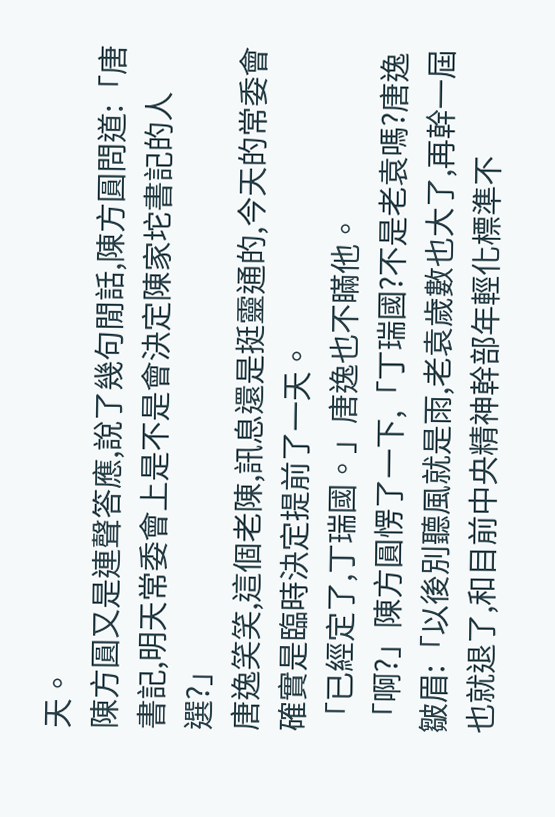天。
陳方圓又是連聲答應,說了幾句閒話,陳方圓問道:「唐書記,明天常委會上是不是會決定陳家坨書記的人選?」
唐逸笑笑,這個老陳,訊息還是挺靈通的,今天的常委會確實是臨時決定提前了一天。
「已經定了,丁瑞國。」唐逸也不瞞他。
「啊?」陳方圓愣了一下,「丁瑞國?不是老袁嗎?唐逸皺眉:「以後別聽風就是雨,老袁歲數也大了,再幹一屆也就退了,和目前中央精神幹部年輕化標準不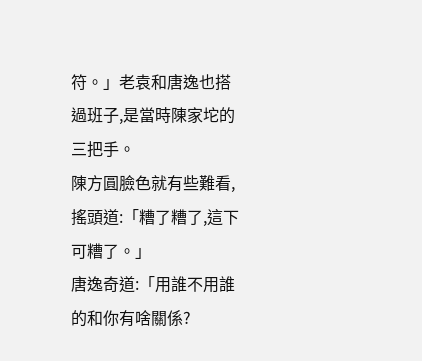符。」老袁和唐逸也搭過班子,是當時陳家坨的三把手。
陳方圓臉色就有些難看,搖頭道:「糟了糟了,這下可糟了。」
唐逸奇道:「用誰不用誰的和你有啥關係?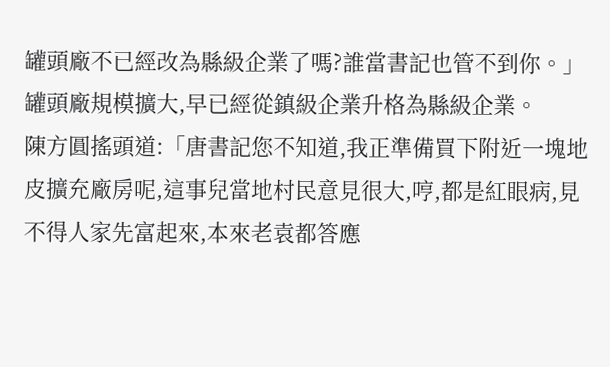罐頭廠不已經改為縣級企業了嗎?誰當書記也管不到你。」罐頭廠規模擴大,早已經從鎮級企業升格為縣級企業。
陳方圓搖頭道:「唐書記您不知道,我正準備買下附近一塊地皮擴充廠房呢,這事兒當地村民意見很大,哼,都是紅眼病,見不得人家先富起來,本來老袁都答應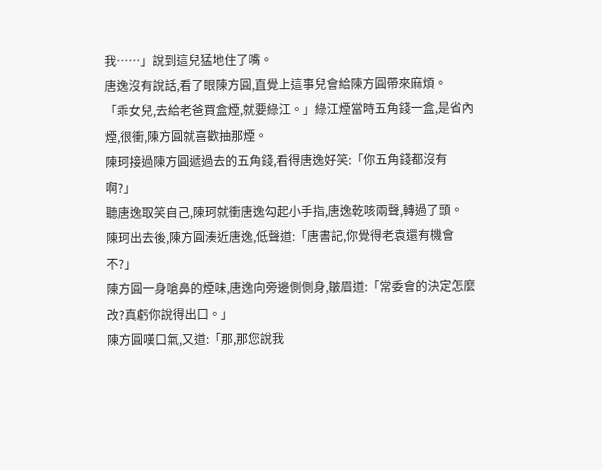我……」說到這兒猛地住了嘴。
唐逸沒有說話,看了眼陳方圓,直覺上這事兒會給陳方圓帶來麻煩。
「乖女兒,去給老爸買盒煙,就要綠江。」綠江煙當時五角錢一盒,是省內煙,很衝,陳方圓就喜歡抽那煙。
陳珂接過陳方圓遞過去的五角錢,看得唐逸好笑:「你五角錢都沒有啊?」
聽唐逸取笑自己,陳珂就衝唐逸勾起小手指,唐逸乾咳兩聲,轉過了頭。
陳珂出去後,陳方圓湊近唐逸,低聲道:「唐書記,你覺得老袁還有機會不?」
陳方圓一身嗆鼻的煙味,唐逸向旁邊側側身,皺眉道:「常委會的決定怎麼改?真虧你說得出口。」
陳方圓嘆口氣,又道:「那,那您說我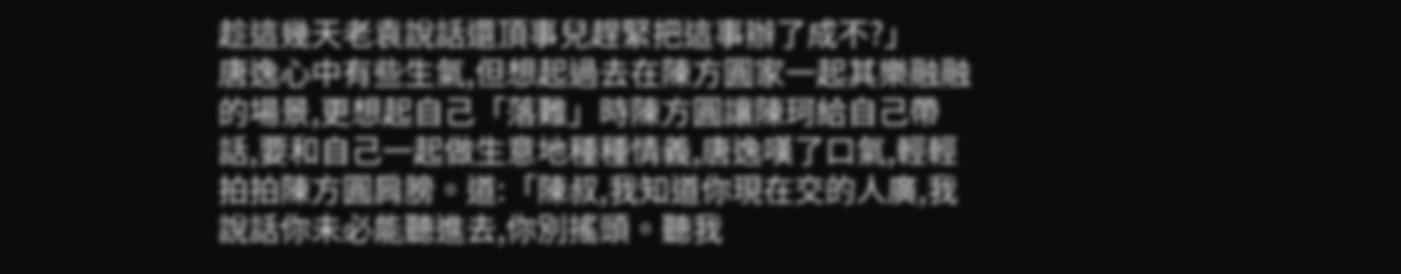趁這幾天老袁說話還頂事兒趕緊把這事辦了成不?」
唐逸心中有些生氣,但想起過去在陳方圓家一起其樂融融的場景,更想起自己「落難」時陳方圓讓陳珂給自己帶話,要和自己一起做生意地種種情義,唐逸嘆了口氣,輕輕拍拍陳方圓肩膀。道:「陳叔,我知道你現在交的人廣,我說話你未必能聽進去,你別搖頭。聽我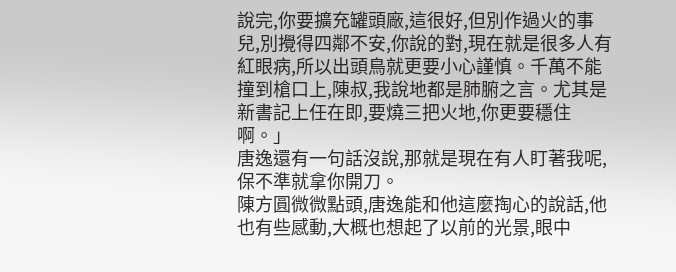說完,你要擴充罐頭廠,這很好,但別作過火的事兒,別攪得四鄰不安,你說的對,現在就是很多人有紅眼病,所以出頭鳥就更要小心謹慎。千萬不能撞到槍口上,陳叔,我說地都是肺腑之言。尤其是新書記上任在即,要燒三把火地,你更要穩住啊。」
唐逸還有一句話沒說,那就是現在有人盯著我呢,保不準就拿你開刀。
陳方圓微微點頭,唐逸能和他這麼掏心的說話,他也有些感動,大概也想起了以前的光景,眼中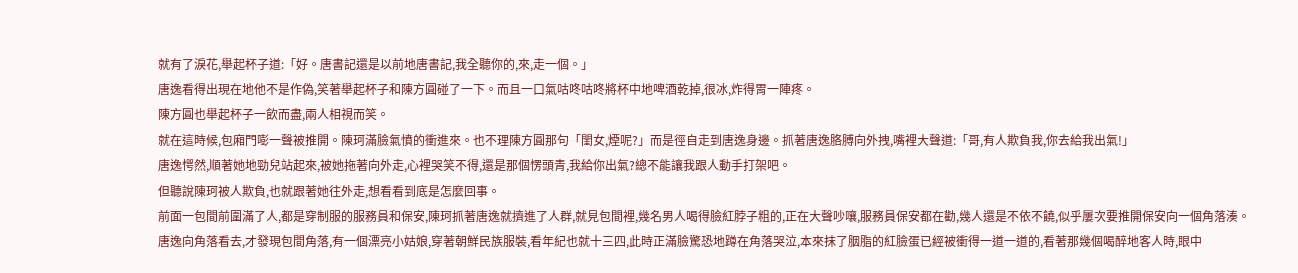就有了淚花,舉起杯子道:「好。唐書記還是以前地唐書記,我全聽你的,來,走一個。」
唐逸看得出現在地他不是作偽,笑著舉起杯子和陳方圓碰了一下。而且一口氣咕咚咕咚將杯中地啤酒乾掉,很冰,炸得胃一陣疼。
陳方圓也舉起杯子一飲而盡,兩人相視而笑。
就在這時候,包廂門嘭一聲被推開。陳珂滿臉氣憤的衝進來。也不理陳方圓那句「閨女,煙呢?」而是徑自走到唐逸身邊。抓著唐逸胳膊向外拽,嘴裡大聲道:「哥,有人欺負我,你去給我出氣!」
唐逸愕然,順著她地勁兒站起來,被她拖著向外走,心裡哭笑不得,還是那個愣頭青,我給你出氣?總不能讓我跟人動手打架吧。
但聽說陳珂被人欺負,也就跟著她往外走,想看看到底是怎麼回事。
前面一包間前圍滿了人,都是穿制服的服務員和保安,陳珂抓著唐逸就擠進了人群,就見包間裡,幾名男人喝得臉紅脖子粗的,正在大聲吵嚷,服務員保安都在勸,幾人還是不依不饒,似乎屢次要推開保安向一個角落湊。
唐逸向角落看去,才發現包間角落,有一個漂亮小姑娘,穿著朝鮮民族服裝,看年紀也就十三四,此時正滿臉驚恐地蹲在角落哭泣,本來抹了胭脂的紅臉蛋已經被衝得一道一道的,看著那幾個喝醉地客人時,眼中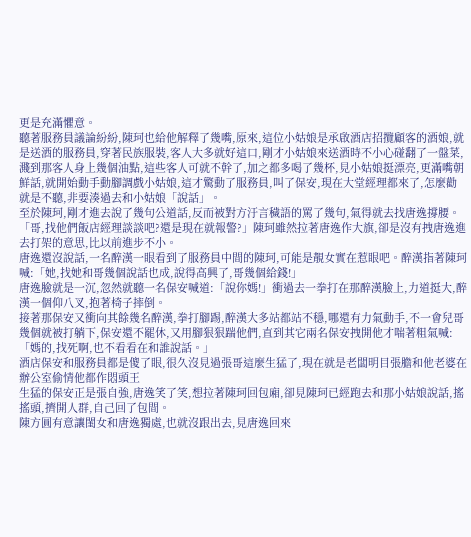更是充滿懼意。
聽著服務員議論紛紛,陳珂也給他解釋了幾嘴,原來,這位小姑娘是承啟酒店招攬顧客的酒娘,就是送酒的服務員,穿著民族服裝,客人大多就好這口,剛才小姑娘來送酒時不小心碰翻了一盤菜,濺到那客人身上幾個油點,這些客人可就不幹了,加之都多喝了幾杯,見小姑娘挺漂亮,更滿嘴朝鮮話,就開始動手動腳調戲小姑娘,這才驚動了服務員,叫了保安,現在大堂經理都來了,怎麼勸就是不聽,非要湊過去和小姑娘「說話」。
至於陳珂,剛才進去說了幾句公道話,反而被對方汙言穢語的罵了幾句,氣得就去找唐逸撐腰。
「哥,找他們飯店經理談談吧?還是現在就報警?」陳珂雖然拉著唐逸作大旗,卻是沒有拽唐逸進去打架的意思,比以前進步不小。
唐逸還沒說話,一名醉漢一眼看到了服務員中間的陳珂,可能是靚女實在惹眼吧。醉漢指著陳珂喊:「她,找她和哥幾個說話也成,說得高興了,哥幾個給錢!」
唐逸臉就是一沉,忽然就聽一名保安喊道:「說你媽!」衝過去一拳打在那醉漢臉上,力道挺大,醉漢一個仰八叉,抱著椅子摔倒。
接著那保安又衝向其餘幾名醉漢,拳打腳踢,醉漢大多站都站不穩,哪還有力氣動手,不一會兒哥幾個就被打躺下,保安還不罷休,又用腳狠狠踹他們,直到其它兩名保安拽開他才喘著粗氣喊:「媽的,找死啊,也不看看在和誰說話。」
酒店保安和服務員都是傻了眼,很久沒見過張哥這麼生猛了,現在就是老闆明目張膽和他老婆在辦公室偷情他都作悶頭王
生猛的保安正是張自強,唐逸笑了笑,想拉著陳珂回包廂,卻見陳珂已經跑去和那小姑娘說話,搖搖頭,擠開人群,自己回了包間。
陳方圓有意讓閨女和唐逸獨處,也就沒跟出去,見唐逸回來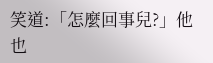笑道:「怎麼回事兒?」他也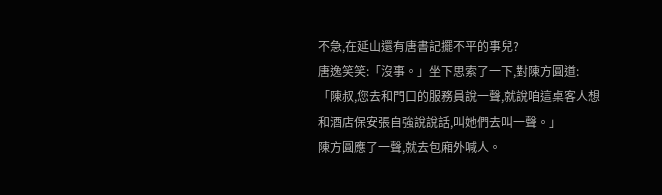不急,在延山還有唐書記擺不平的事兒?
唐逸笑笑:「沒事。」坐下思索了一下,對陳方圓道:「陳叔,您去和門口的服務員說一聲,就說咱這桌客人想和酒店保安張自強說說話,叫她們去叫一聲。」
陳方圓應了一聲,就去包廂外喊人。